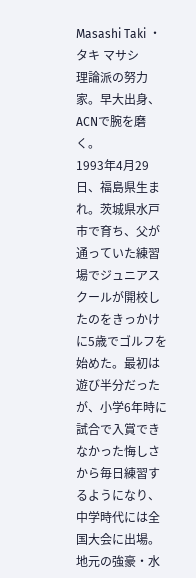Masashi Taki ・ タキ マサシ
理論派の努力家。早大出身、ACNで腕を磨く。
1993年4月29日、福島県生まれ。茨城県水戸市で育ち、父が通っていた練習場でジュニアスクールが開校したのをきっかけに5歳でゴルフを始めた。最初は遊び半分だったが、小学6年時に試合で入賞できなかった悔しさから毎日練習するようになり、中学時代には全国大会に出場。地元の強豪・水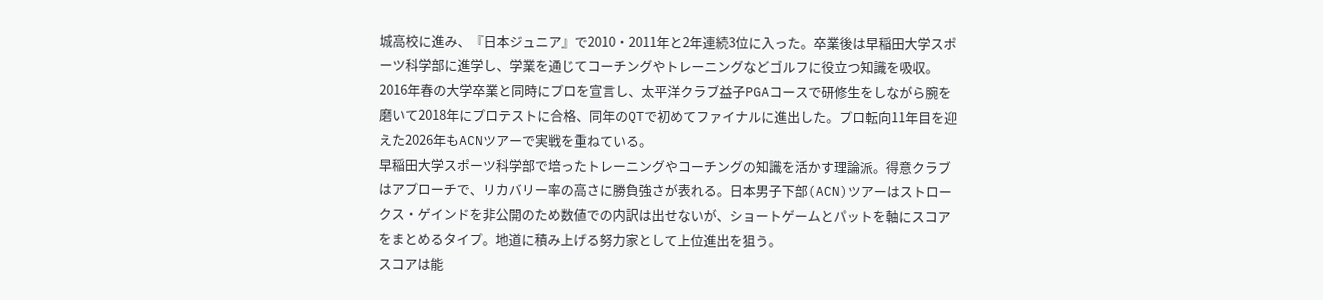城高校に進み、『日本ジュニア』で2010・2011年と2年連続3位に入った。卒業後は早稲田大学スポーツ科学部に進学し、学業を通じてコーチングやトレーニングなどゴルフに役立つ知識を吸収。2016年春の大学卒業と同時にプロを宣言し、太平洋クラブ益子PGAコースで研修生をしながら腕を磨いて2018年にプロテストに合格、同年のQTで初めてファイナルに進出した。プロ転向11年目を迎えた2026年もACNツアーで実戦を重ねている。
早稲田大学スポーツ科学部で培ったトレーニングやコーチングの知識を活かす理論派。得意クラブはアプローチで、リカバリー率の高さに勝負強さが表れる。日本男子下部(ACN)ツアーはストロークス・ゲインドを非公開のため数値での内訳は出せないが、ショートゲームとパットを軸にスコアをまとめるタイプ。地道に積み上げる努力家として上位進出を狙う。
スコアは能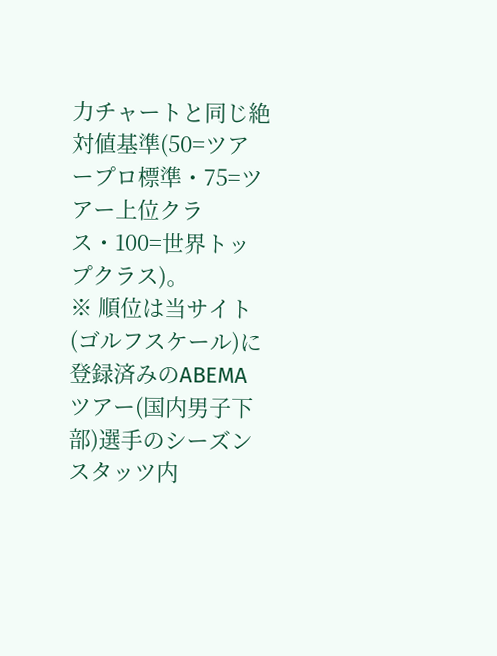力チャートと同じ絶対値基準(50=ツアープロ標準・75=ツアー上位クラス・100=世界トップクラス)。
※ 順位は当サイト(ゴルフスケール)に登録済みのABEMAツアー(国内男子下部)選手のシーズンスタッツ内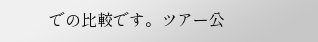での比較です。ツアー公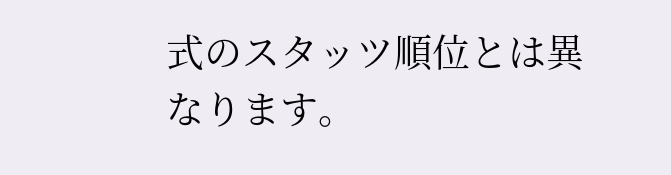式のスタッツ順位とは異なります。